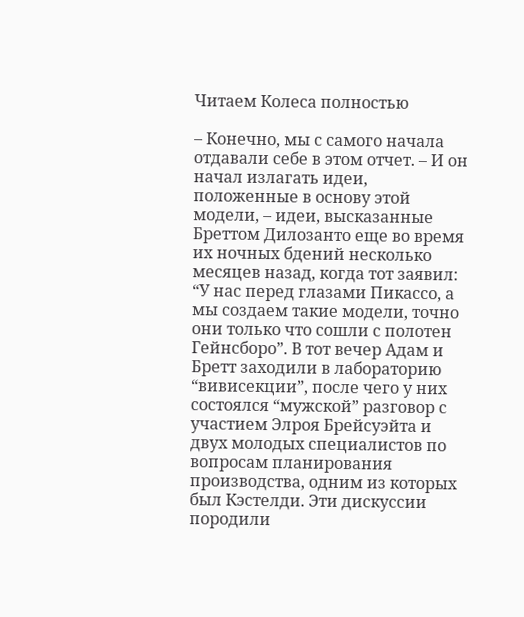Читаем Колеса полностью

– Конечно, мы с самого начала отдавали себе в этом отчет. – И он начал излагать идеи, положенные в основу этой модели, – идеи, высказанные Бреттом Дилозанто еще во время их ночных бдений несколько месяцев назад, когда тот заявил: “У нас перед глазами Пикассо, а мы создаем такие модели, точно они только что сошли с полотен Гейнсборо”. В тот вечер Адам и Бретт заходили в лабораторию “вивисекции”, после чего у них состоялся “мужской” разговор с участием Элроя Брейсуэйта и двух молодых специалистов по вопросам планирования производства, одним из которых был Кэстелди. Эти дискуссии породили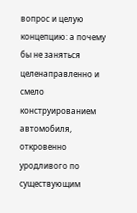вопрос и целую концепцию: а почему бы не заняться целенаправленно и смело конструированием автомобиля, откровенно уродливого по существующим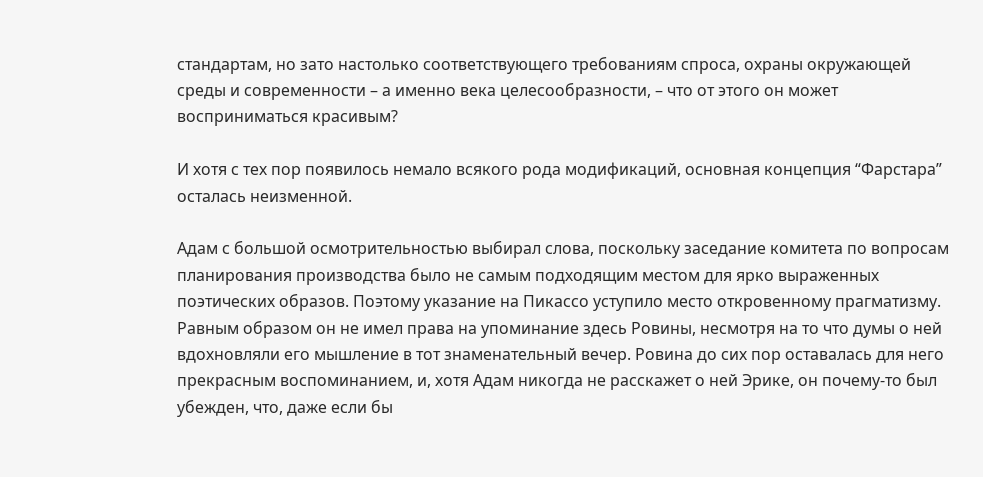стандартам, но зато настолько соответствующего требованиям спроса, охраны окружающей среды и современности – а именно века целесообразности, – что от этого он может восприниматься красивым?

И хотя с тех пор появилось немало всякого рода модификаций, основная концепция “Фарстара” осталась неизменной.

Адам с большой осмотрительностью выбирал слова, поскольку заседание комитета по вопросам планирования производства было не самым подходящим местом для ярко выраженных поэтических образов. Поэтому указание на Пикассо уступило место откровенному прагматизму. Равным образом он не имел права на упоминание здесь Ровины, несмотря на то что думы о ней вдохновляли его мышление в тот знаменательный вечер. Ровина до сих пор оставалась для него прекрасным воспоминанием, и, хотя Адам никогда не расскажет о ней Эрике, он почему-то был убежден, что, даже если бы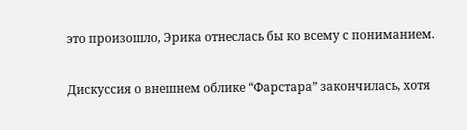это произошло, Эрика отнеслась бы ко всему с пониманием.

Дискуссия о внешнем облике “Фарстара” закончилась, хотя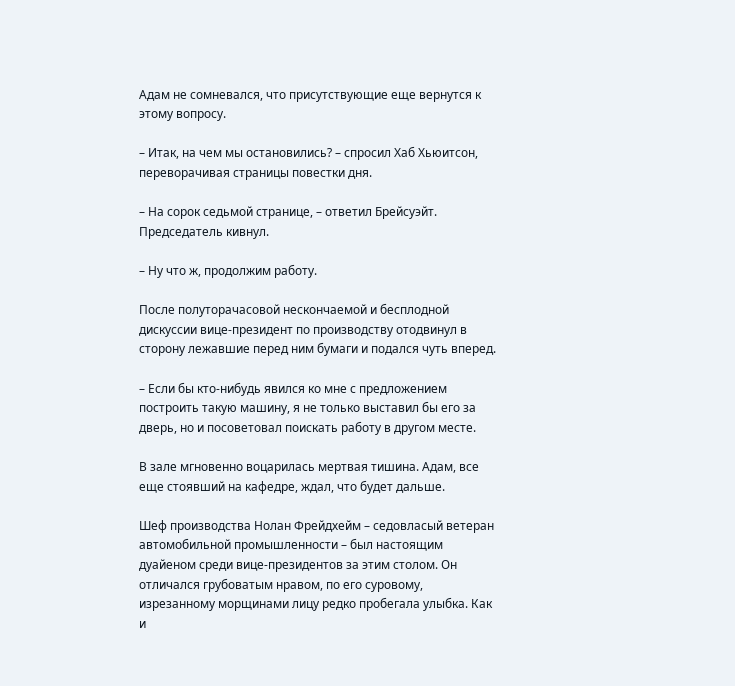Адам не сомневался, что присутствующие еще вернутся к этому вопросу.

– Итак, на чем мы остановились? – спросил Хаб Хьюитсон, переворачивая страницы повестки дня.

– На сорок седьмой странице, – ответил Брейсуэйт. Председатель кивнул.

– Ну что ж, продолжим работу.

После полуторачасовой нескончаемой и бесплодной дискуссии вице-президент по производству отодвинул в сторону лежавшие перед ним бумаги и подался чуть вперед.

– Если бы кто-нибудь явился ко мне с предложением построить такую машину, я не только выставил бы его за дверь, но и посоветовал поискать работу в другом месте.

В зале мгновенно воцарилась мертвая тишина. Адам, все еще стоявший на кафедре, ждал, что будет дальше.

Шеф производства Нолан Фрейдхейм – седовласый ветеран автомобильной промышленности – был настоящим дуайеном среди вице-президентов за этим столом. Он отличался грубоватым нравом, по его суровому, изрезанному морщинами лицу редко пробегала улыбка. Как и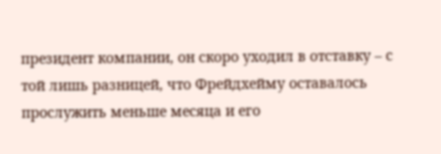президент компании, он скоро уходил в отставку – с той лишь разницей, что Фрейдхейму оставалось прослужить меньше месяца и его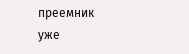преемник уже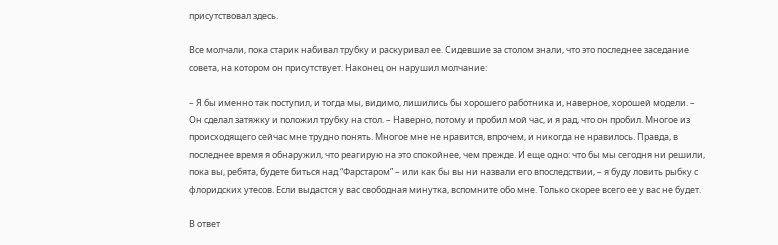присутствовал здесь.

Все молчали, пока старик набивал трубку и раскуривал ее. Сидевшие за столом знали, что это последнее заседание совета, на котором он присутствует. Наконец он нарушил молчание:

– Я бы именно так поступил, и тогда мы, видимо, лишились бы хорошего работника и, наверное, хорошей модели. – Он сделал затяжку и положил трубку на стол. – Наверно, потому и пробил мой час, и я рад, что он пробил. Многое из происходящего сейчас мне трудно понять. Многое мне не нравится, впрочем, и никогда не нравилось. Правда, в последнее время я обнаружил, что реагирую на это спокойнее, чем прежде. И еще одно: что бы мы сегодня ни решили, пока вы, ребята, будете биться над “Фарстаром” – или как бы вы ни назвали его впоследствии, – я буду ловить рыбку с флоридских утесов. Если выдастся у вас свободная минутка, вспомните обо мне. Только скорее всего ее у вас не будет.

В ответ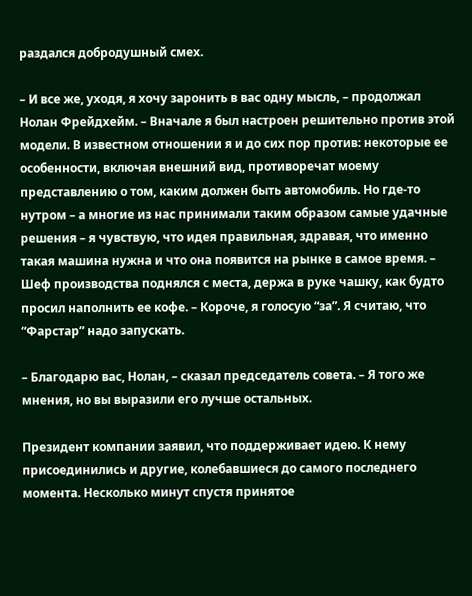раздался добродушный смех.

– И все же, уходя, я хочу заронить в вас одну мысль, – продолжал Нолан Фрейдхейм. – Вначале я был настроен решительно против этой модели. В известном отношении я и до сих пор против: некоторые ее особенности, включая внешний вид, противоречат моему представлению о том, каким должен быть автомобиль. Но где-то нутром – а многие из нас принимали таким образом самые удачные решения – я чувствую, что идея правильная, здравая, что именно такая машина нужна и что она появится на рынке в самое время. – Шеф производства поднялся с места, держа в руке чашку, как будто просил наполнить ее кофе. – Короче, я голосую “за”. Я считаю, что “Фарстар” надо запускать.

– Благодарю вас, Нолан, – сказал председатель совета. – Я того же мнения, но вы выразили его лучше остальных.

Президент компании заявил, что поддерживает идею. К нему присоединились и другие, колебавшиеся до самого последнего момента. Несколько минут спустя принятое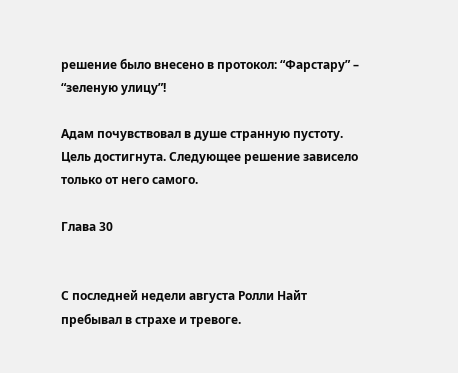решение было внесено в протокол: “Фарстару” – “зеленую улицу”!

Адам почувствовал в душе странную пустоту. Цель достигнута. Следующее решение зависело только от него самого.

Глава 30


С последней недели августа Ролли Найт пребывал в страхе и тревоге.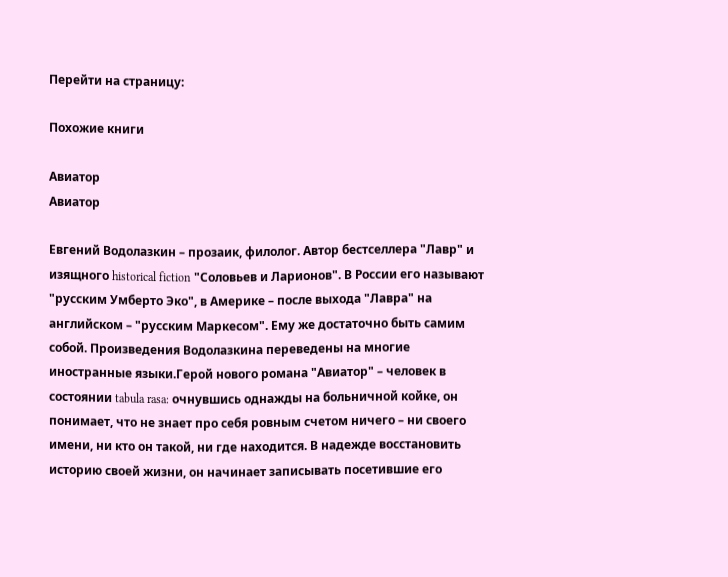Перейти на страницу:

Похожие книги

Авиатор
Авиатор

Евгений Водолазкин – прозаик, филолог. Автор бестселлера "Лавр" и изящного historical fiction "Соловьев и Ларионов". В России его называют "русским Умберто Эко", в Америке – после выхода "Лавра" на английском – "русским Маркесом". Ему же достаточно быть самим собой. Произведения Водолазкина переведены на многие иностранные языки.Герой нового романа "Авиатор" – человек в состоянии tabula rasa: очнувшись однажды на больничной койке, он понимает, что не знает про себя ровным счетом ничего – ни своего имени, ни кто он такой, ни где находится. В надежде восстановить историю своей жизни, он начинает записывать посетившие его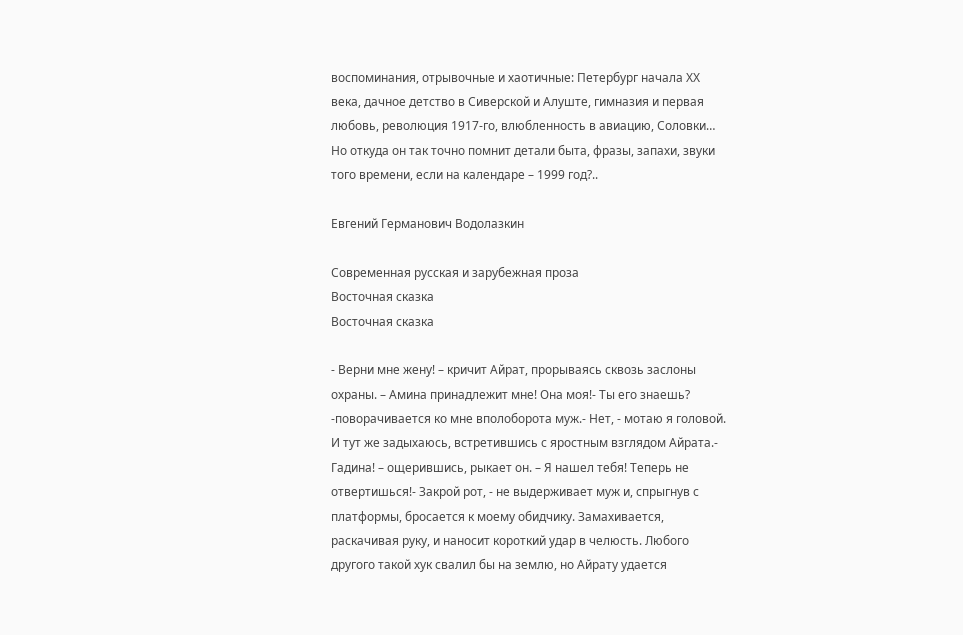воспоминания, отрывочные и хаотичные: Петербург начала ХХ века, дачное детство в Сиверской и Алуште, гимназия и первая любовь, революция 1917-го, влюбленность в авиацию, Соловки… Но откуда он так точно помнит детали быта, фразы, запахи, звуки того времени, если на календаре – 1999 год?..

Евгений Германович Водолазкин

Современная русская и зарубежная проза
Восточная сказка
Восточная сказка

- Верни мне жену! – кричит Айрат, прорываясь сквозь заслоны охраны. – Амина принадлежит мне! Она моя!- Ты его знаешь? -поворачивается ко мне вполоборота муж.- Нет, - мотаю я головой. И тут же задыхаюсь, встретившись с яростным взглядом Айрата.- Гадина! – ощерившись, рыкает он. – Я нашел тебя! Теперь не отвертишься!- Закрой рот, - не выдерживает муж и, спрыгнув с платформы, бросается к моему обидчику. Замахивается, раскачивая руку, и наносит короткий удар в челюсть. Любого другого такой хук свалил бы на землю, но Айрату удается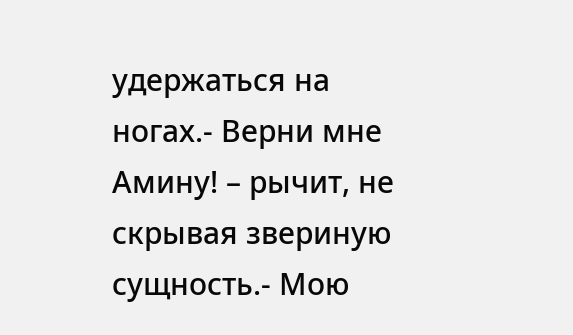удержаться на ногах.- Верни мне Амину! – рычит, не скрывая звериную сущность.- Мою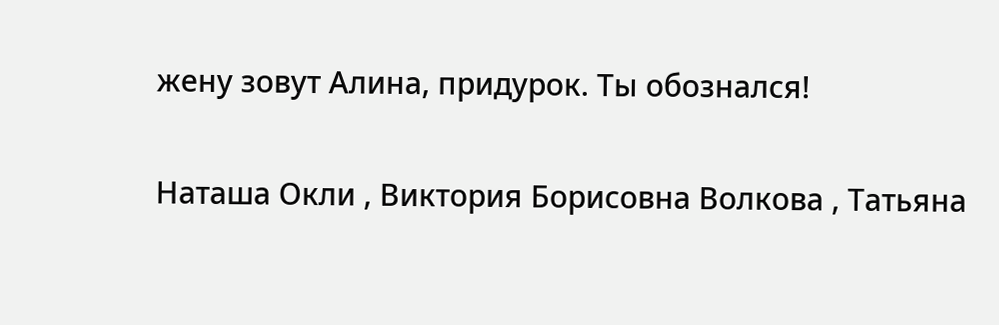жену зовут Алина, придурок. Ты обознался!

Наташа Окли , Виктория Борисовна Волкова , Татьяна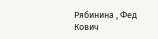Рябинина , Фед Кович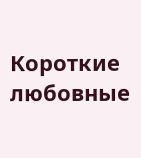Короткие любовные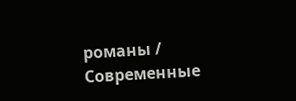романы / Современные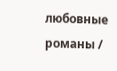любовные романы /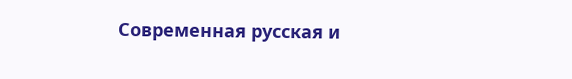Современная русская и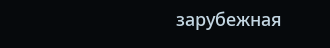зарубежная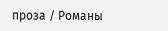проза / Романы